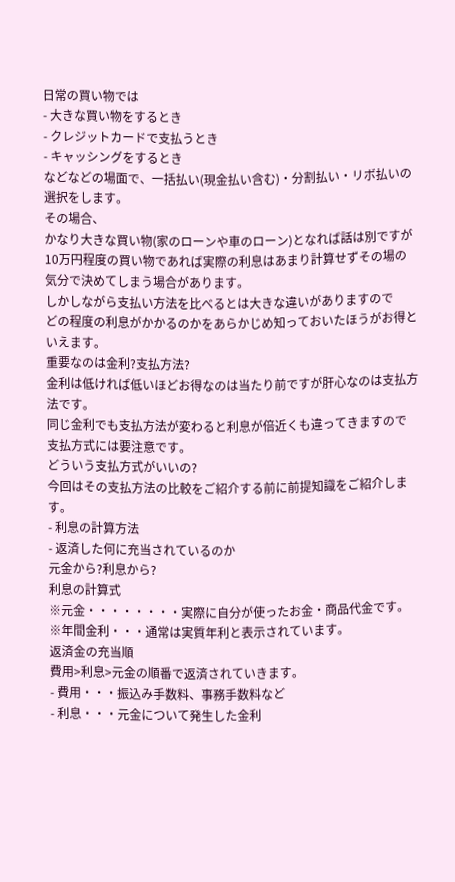日常の買い物では
- 大きな買い物をするとき
- クレジットカードで支払うとき
- キャッシングをするとき
などなどの場面で、一括払い(現金払い含む)・分割払い・リボ払いの選択をします。
その場合、
かなり大きな買い物(家のローンや車のローン)となれば話は別ですが
10万円程度の買い物であれば実際の利息はあまり計算せずその場の気分で決めてしまう場合があります。
しかしながら支払い方法を比べるとは大きな違いがありますので
どの程度の利息がかかるのかをあらかじめ知っておいたほうがお得といえます。
重要なのは金利?支払方法?
金利は低ければ低いほどお得なのは当たり前ですが肝心なのは支払方法です。
同じ金利でも支払方法が変わると利息が倍近くも違ってきますので
支払方式には要注意です。
どういう支払方式がいいの?
今回はその支払方法の比較をご紹介する前に前提知識をご紹介します。
- 利息の計算方法
- 返済した何に充当されているのか
元金から?利息から?
利息の計算式
※元金・・・・・・・・実際に自分が使ったお金・商品代金です。
※年間金利・・・通常は実質年利と表示されています。
返済金の充当順
費用>利息>元金の順番で返済されていきます。
- 費用・・・振込み手数料、事務手数料など
- 利息・・・元金について発生した金利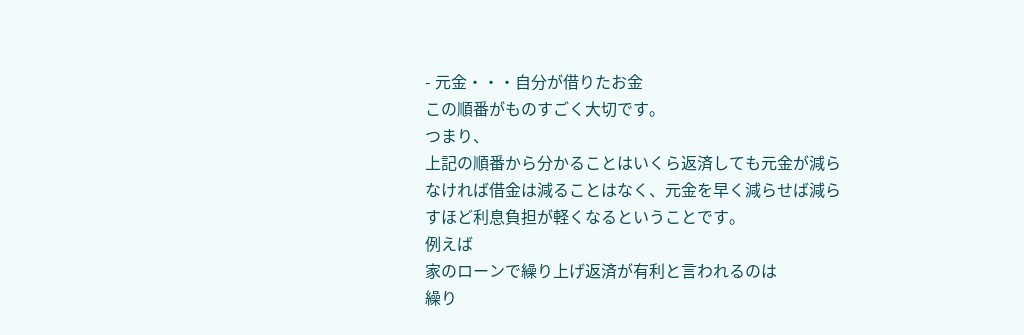- 元金・・・自分が借りたお金
この順番がものすごく大切です。
つまり、
上記の順番から分かることはいくら返済しても元金が減らなければ借金は減ることはなく、元金を早く減らせば減らすほど利息負担が軽くなるということです。
例えば
家のローンで繰り上げ返済が有利と言われるのは
繰り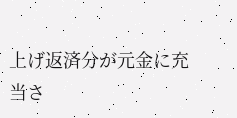上げ返済分が元金に充当さ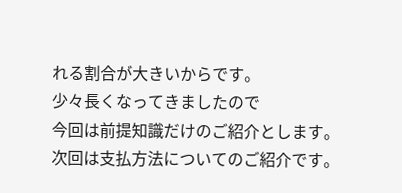れる割合が大きいからです。
少々長くなってきましたので
今回は前提知識だけのご紹介とします。
次回は支払方法についてのご紹介です。